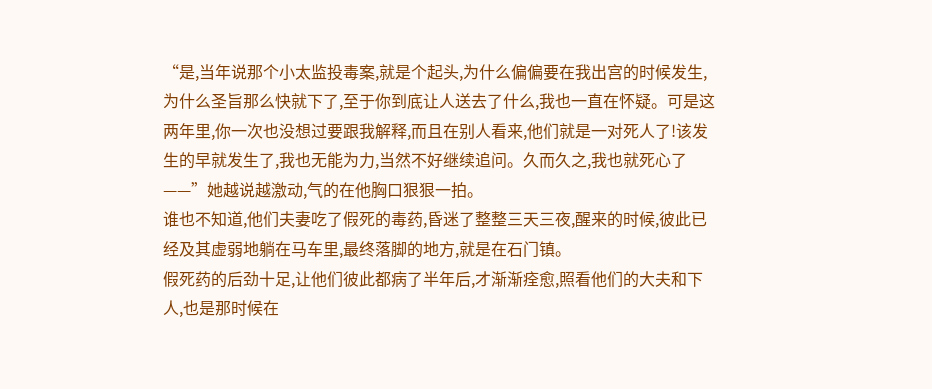“是,当年说那个小太监投毒案,就是个起头,为什么偏偏要在我出宫的时候发生,为什么圣旨那么快就下了,至于你到底让人送去了什么,我也一直在怀疑。可是这两年里,你一次也没想过要跟我解释,而且在别人看来,他们就是一对死人了!该发生的早就发生了,我也无能为力,当然不好继续追问。久而久之,我也就死心了——”她越说越激动,气的在他胸口狠狠一拍。
谁也不知道,他们夫妻吃了假死的毒药,昏迷了整整三天三夜,醒来的时候,彼此已经及其虚弱地躺在马车里,最终落脚的地方,就是在石门镇。
假死药的后劲十足,让他们彼此都病了半年后,才渐渐痊愈,照看他们的大夫和下人,也是那时候在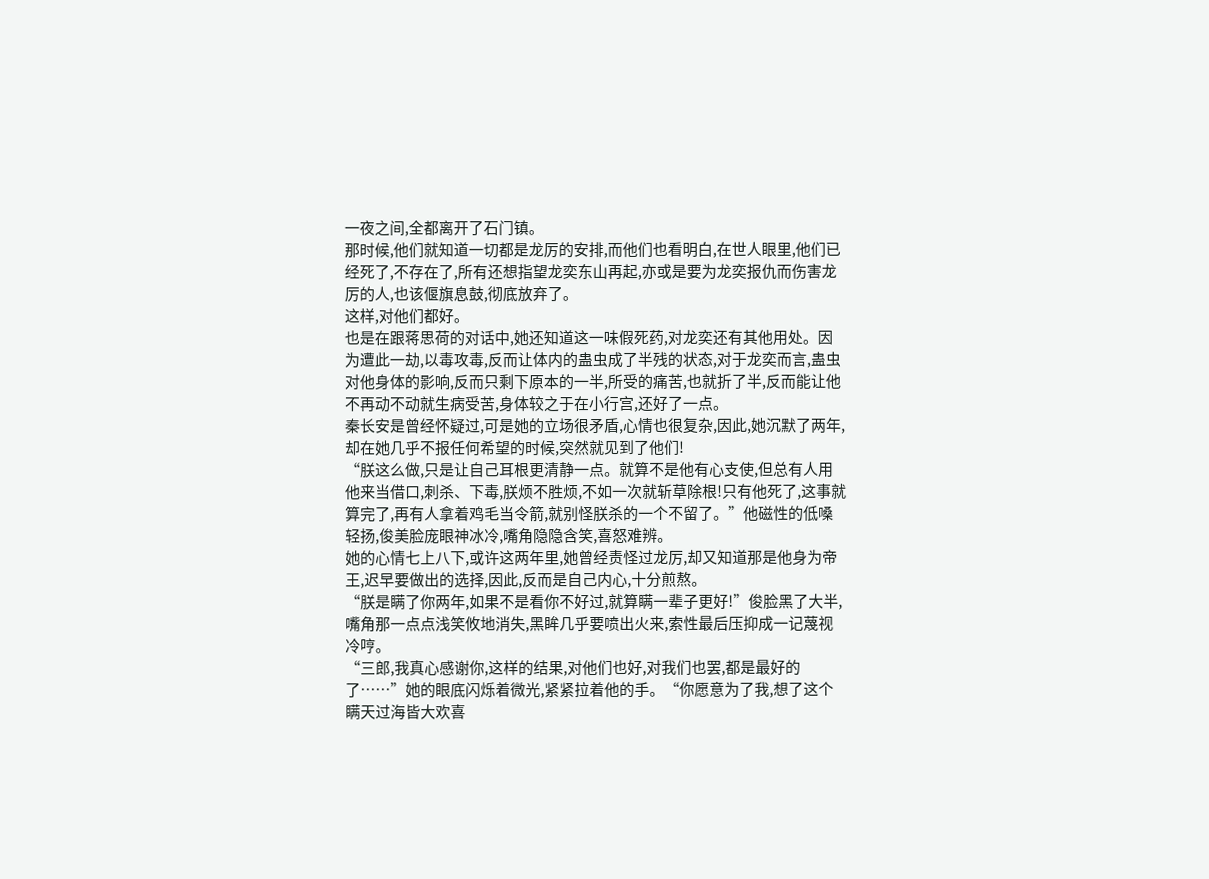一夜之间,全都离开了石门镇。
那时候,他们就知道一切都是龙厉的安排,而他们也看明白,在世人眼里,他们已经死了,不存在了,所有还想指望龙奕东山再起,亦或是要为龙奕报仇而伤害龙厉的人,也该偃旗息鼓,彻底放弃了。
这样,对他们都好。
也是在跟蒋思荷的对话中,她还知道这一味假死药,对龙奕还有其他用处。因为遭此一劫,以毒攻毒,反而让体内的蛊虫成了半残的状态,对于龙奕而言,蛊虫对他身体的影响,反而只剩下原本的一半,所受的痛苦,也就折了半,反而能让他不再动不动就生病受苦,身体较之于在小行宫,还好了一点。
秦长安是曾经怀疑过,可是她的立场很矛盾,心情也很复杂,因此,她沉默了两年,却在她几乎不报任何希望的时候,突然就见到了他们!
“朕这么做,只是让自己耳根更清静一点。就算不是他有心支使,但总有人用他来当借口,刺杀、下毒,朕烦不胜烦,不如一次就斩草除根!只有他死了,这事就算完了,再有人拿着鸡毛当令箭,就别怪朕杀的一个不留了。”他磁性的低嗓轻扬,俊美脸庞眼神冰冷,嘴角隐隐含笑,喜怒难辨。
她的心情七上八下,或许这两年里,她曾经责怪过龙厉,却又知道那是他身为帝王,迟早要做出的选择,因此,反而是自己内心,十分煎熬。
“朕是瞒了你两年,如果不是看你不好过,就算瞒一辈子更好!”俊脸黑了大半,嘴角那一点点浅笑攸地消失,黑眸几乎要喷出火来,索性最后压抑成一记蔑视冷哼。
“三郎,我真心感谢你,这样的结果,对他们也好,对我们也罢,都是最好的了……”她的眼底闪烁着微光,紧紧拉着他的手。“你愿意为了我,想了这个瞒天过海皆大欢喜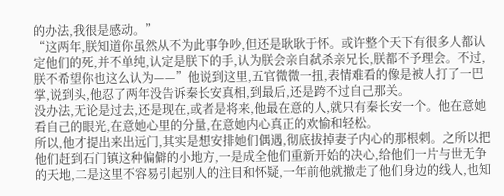的办法,我很是感动。”
“这两年,朕知道你虽然从不为此事争吵,但还是耿耿于怀。或许整个天下有很多人都认定他们的死,并不单纯,认定是朕下的手,认为朕会亲自弑杀亲兄长,朕都不予理会。不过,朕不希望你也这么认为——”他说到这里,五官微微一扭,表情难看的像是被人打了一巴掌,说到头,他忍了两年没告诉秦长安真相,到最后,还是跨不过自己那关。
没办法,无论是过去,还是现在,或者是将来,他最在意的人,就只有秦长安一个。他在意她看自己的眼光,在意她心里的分量,在意她内心真正的欢愉和轻松。
所以,他才提出来出远门,其实是想安排她们偶遇,彻底拔掉妻子内心的那根刺。之所以把他们赶到石门镇这种偏僻的小地方,一是成全他们重新开始的决心,给他们一片与世无争的天地,二是这里不容易引起别人的注目和怀疑,一年前他就撤走了他们身边的线人,也知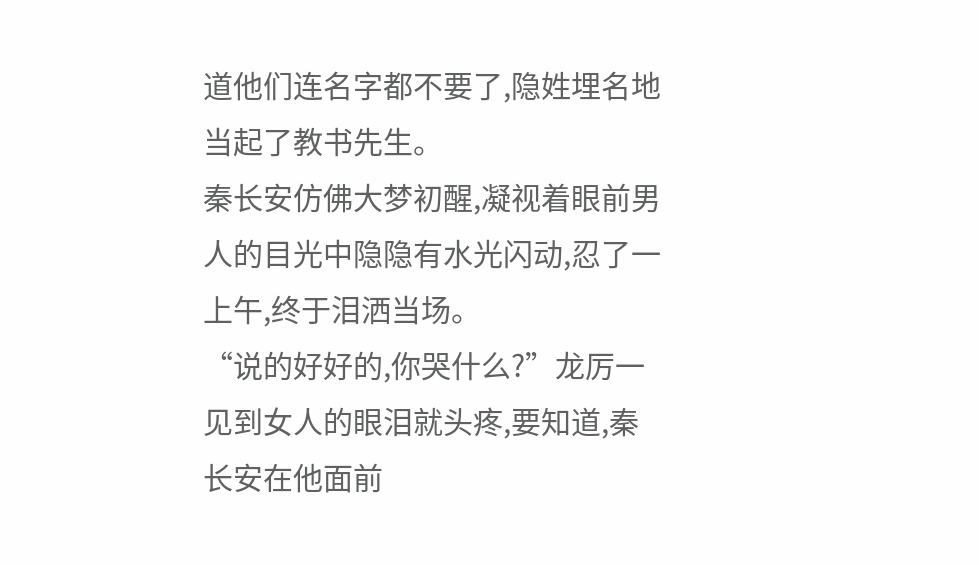道他们连名字都不要了,隐姓埋名地当起了教书先生。
秦长安仿佛大梦初醒,凝视着眼前男人的目光中隐隐有水光闪动,忍了一上午,终于泪洒当场。
“说的好好的,你哭什么?”龙厉一见到女人的眼泪就头疼,要知道,秦长安在他面前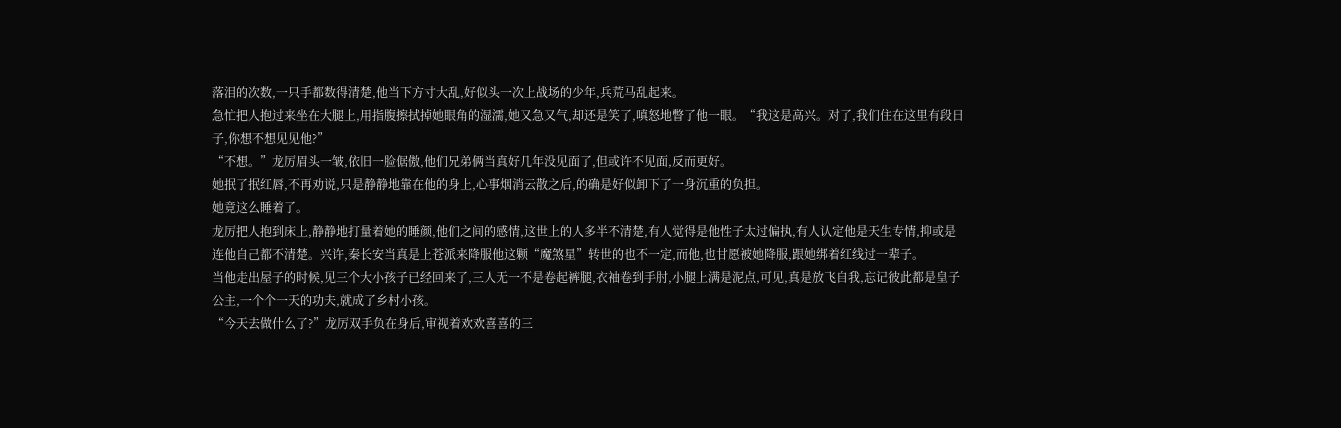落泪的次数,一只手都数得清楚,他当下方寸大乱,好似头一次上战场的少年,兵荒马乱起来。
急忙把人抱过来坐在大腿上,用指腹擦拭掉她眼角的湿濡,她又急又气,却还是笑了,嗔怒地瞥了他一眼。“我这是高兴。对了,我们住在这里有段日子,你想不想见见他?”
“不想。”龙厉眉头一皱,依旧一脸倨傲,他们兄弟俩当真好几年没见面了,但或许不见面,反而更好。
她抿了抿红唇,不再劝说,只是静静地靠在他的身上,心事烟消云散之后,的确是好似卸下了一身沉重的负担。
她竟这么睡着了。
龙厉把人抱到床上,静静地打量着她的睡颜,他们之间的感情,这世上的人多半不清楚,有人觉得是他性子太过偏执,有人认定他是天生专情,抑或是连他自己都不清楚。兴许,秦长安当真是上苍派来降服他这颗“魔煞星”转世的也不一定,而他,也甘愿被她降服,跟她绑着红线过一辈子。
当他走出屋子的时候,见三个大小孩子已经回来了,三人无一不是卷起裤腿,衣袖卷到手肘,小腿上满是泥点,可见,真是放飞自我,忘记彼此都是皇子公主,一个个一天的功夫,就成了乡村小孩。
“今天去做什么了?”龙厉双手负在身后,审视着欢欢喜喜的三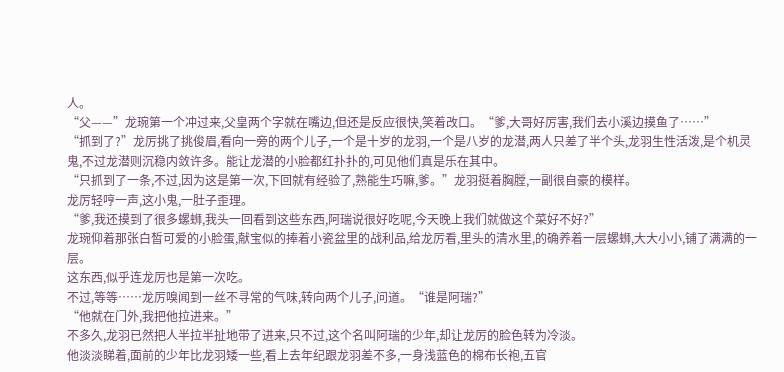人。
“父——”龙琬第一个冲过来,父皇两个字就在嘴边,但还是反应很快,笑着改口。“爹,大哥好厉害,我们去小溪边摸鱼了……”
“抓到了?”龙厉挑了挑俊眉,看向一旁的两个儿子,一个是十岁的龙羽,一个是八岁的龙潜,两人只差了半个头,龙羽生性活泼,是个机灵鬼,不过龙潜则沉稳内敛许多。能让龙潜的小脸都红扑扑的,可见他们真是乐在其中。
“只抓到了一条,不过,因为这是第一次,下回就有经验了,熟能生巧嘛,爹。”龙羽挺着胸膛,一副很自豪的模样。
龙厉轻哼一声,这小鬼,一肚子歪理。
“爹,我还摸到了很多螺蛳,我头一回看到这些东西,阿瑞说很好吃呢,今天晚上我们就做这个菜好不好?”
龙琬仰着那张白皙可爱的小脸蛋,献宝似的捧着小瓷盆里的战利品,给龙厉看,里头的清水里,的确养着一层螺蛳,大大小小,铺了满满的一层。
这东西,似乎连龙厉也是第一次吃。
不过,等等……龙厉嗅闻到一丝不寻常的气味,转向两个儿子,问道。“谁是阿瑞?”
“他就在门外,我把他拉进来。”
不多久,龙羽已然把人半拉半扯地带了进来,只不过,这个名叫阿瑞的少年,却让龙厉的脸色转为冷淡。
他淡淡睇着,面前的少年比龙羽矮一些,看上去年纪跟龙羽差不多,一身浅蓝色的棉布长袍,五官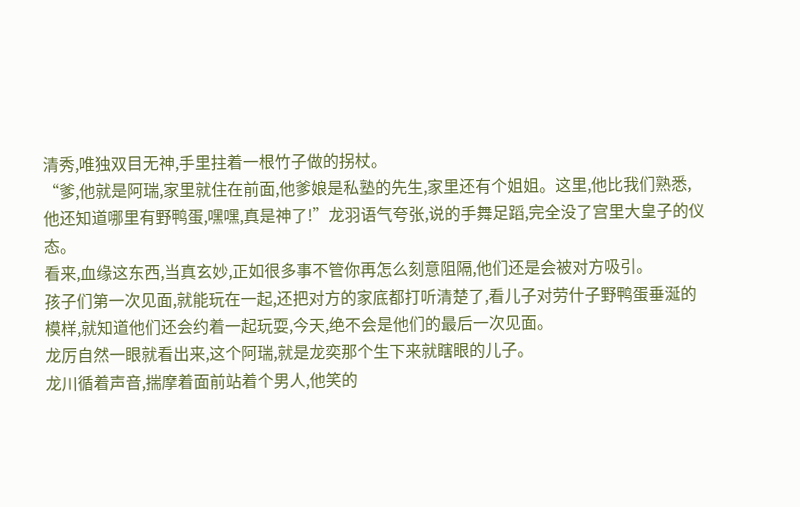清秀,唯独双目无神,手里拄着一根竹子做的拐杖。
“爹,他就是阿瑞,家里就住在前面,他爹娘是私塾的先生,家里还有个姐姐。这里,他比我们熟悉,他还知道哪里有野鸭蛋,嘿嘿,真是神了!”龙羽语气夸张,说的手舞足蹈,完全没了宫里大皇子的仪态。
看来,血缘这东西,当真玄妙,正如很多事不管你再怎么刻意阻隔,他们还是会被对方吸引。
孩子们第一次见面,就能玩在一起,还把对方的家底都打听清楚了,看儿子对劳什子野鸭蛋垂涎的模样,就知道他们还会约着一起玩耍,今天,绝不会是他们的最后一次见面。
龙厉自然一眼就看出来,这个阿瑞,就是龙奕那个生下来就瞎眼的儿子。
龙川循着声音,揣摩着面前站着个男人,他笑的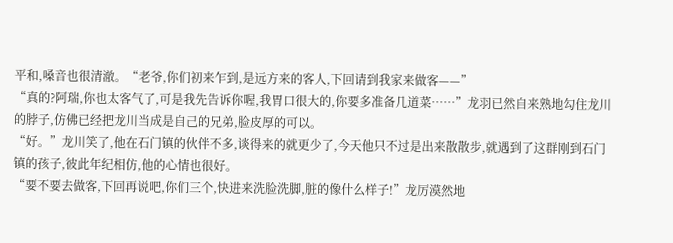平和,嗓音也很清澈。“老爷,你们初来乍到,是远方来的客人,下回请到我家来做客——”
“真的?阿瑞,你也太客气了,可是我先告诉你喔,我胃口很大的,你要多准备几道菜……”龙羽已然自来熟地勾住龙川的脖子,仿佛已经把龙川当成是自己的兄弟,脸皮厚的可以。
“好。”龙川笑了,他在石门镇的伙伴不多,谈得来的就更少了,今天他只不过是出来散散步,就遇到了这群刚到石门镇的孩子,彼此年纪相仿,他的心情也很好。
“要不要去做客,下回再说吧,你们三个,快进来洗脸洗脚,脏的像什么样子!”龙厉漠然地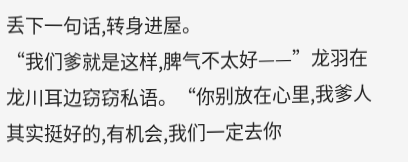丢下一句话,转身进屋。
“我们爹就是这样,脾气不太好——”龙羽在龙川耳边窃窃私语。“你别放在心里,我爹人其实挺好的,有机会,我们一定去你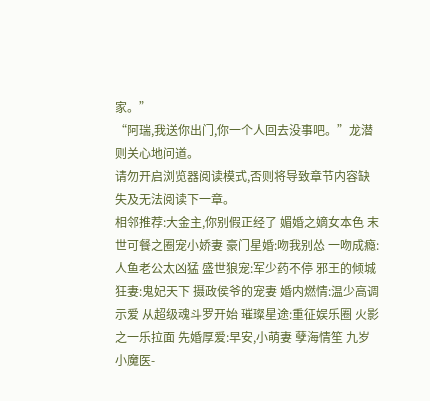家。”
“阿瑞,我送你出门,你一个人回去没事吧。”龙潜则关心地问道。
请勿开启浏览器阅读模式,否则将导致章节内容缺失及无法阅读下一章。
相邻推荐:大金主,你别假正经了 媚婚之嫡女本色 末世可餐之圈宠小娇妻 豪门星婚:吻我别怂 一吻成瘾:人鱼老公太凶猛 盛世狼宠:军少药不停 邪王的倾城狂妻:鬼妃天下 摄政侯爷的宠妻 婚内燃情:温少高调示爱 从超级魂斗罗开始 璀璨星途:重征娱乐圈 火影之一乐拉面 先婚厚爱:早安,小萌妻 孽海情笙 九岁小魔医-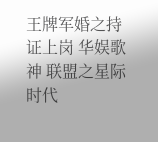王牌军婚之持证上岗 华娱歌神 联盟之星际时代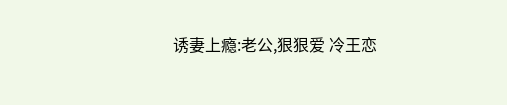诱妻上瘾:老公,狠狠爱 冷王恋